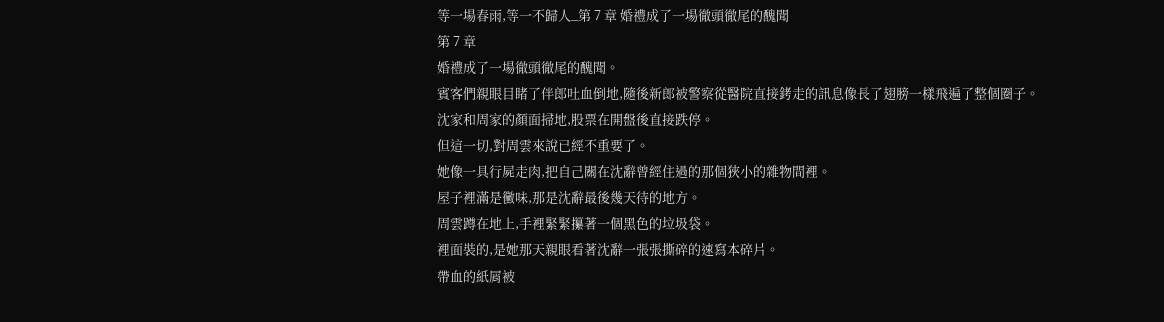等一場春雨,等一不歸人_第 7 章 婚禮成了一場徹頭徹尾的醜聞
第 7 章
婚禮成了一場徹頭徹尾的醜聞。
賓客們親眼目睹了伴郎吐血倒地,隨後新郎被警察從醫院直接銬走的訊息像長了翅膀一樣飛遍了整個圈子。
沈家和周家的顏面掃地,股票在開盤後直接跌停。
但這一切,對周雲來說已經不重要了。
她像一具行屍走肉,把自己關在沈辭曾經住過的那個狹小的雜物間裡。
屋子裡滿是黴味,那是沈辭最後幾天待的地方。
周雲蹲在地上,手裡緊緊攥著一個黑色的垃圾袋。
裡面裝的,是她那天親眼看著沈辭一張張撕碎的速寫本碎片。
帶血的紙屑被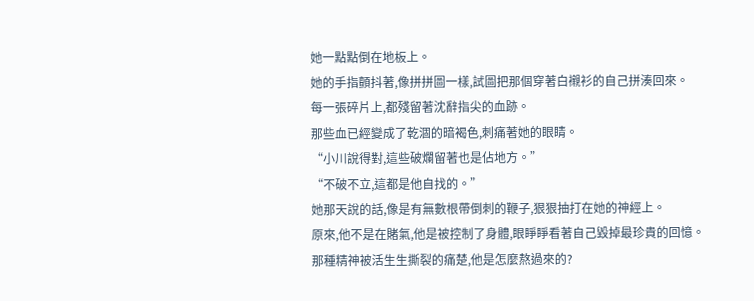她一點點倒在地板上。
她的手指顫抖著,像拼拼圖一樣,試圖把那個穿著白襯衫的自己拼湊回來。
每一張碎片上,都殘留著沈辭指尖的血跡。
那些血已經變成了乾涸的暗褐色,刺痛著她的眼睛。
“小川說得對,這些破爛留著也是佔地方。”
“不破不立,這都是他自找的。”
她那天說的話,像是有無數根帶倒刺的鞭子,狠狠抽打在她的神經上。
原來,他不是在賭氣,他是被控制了身體,眼睜睜看著自己毀掉最珍貴的回憶。
那種精神被活生生撕裂的痛楚,他是怎麼熬過來的?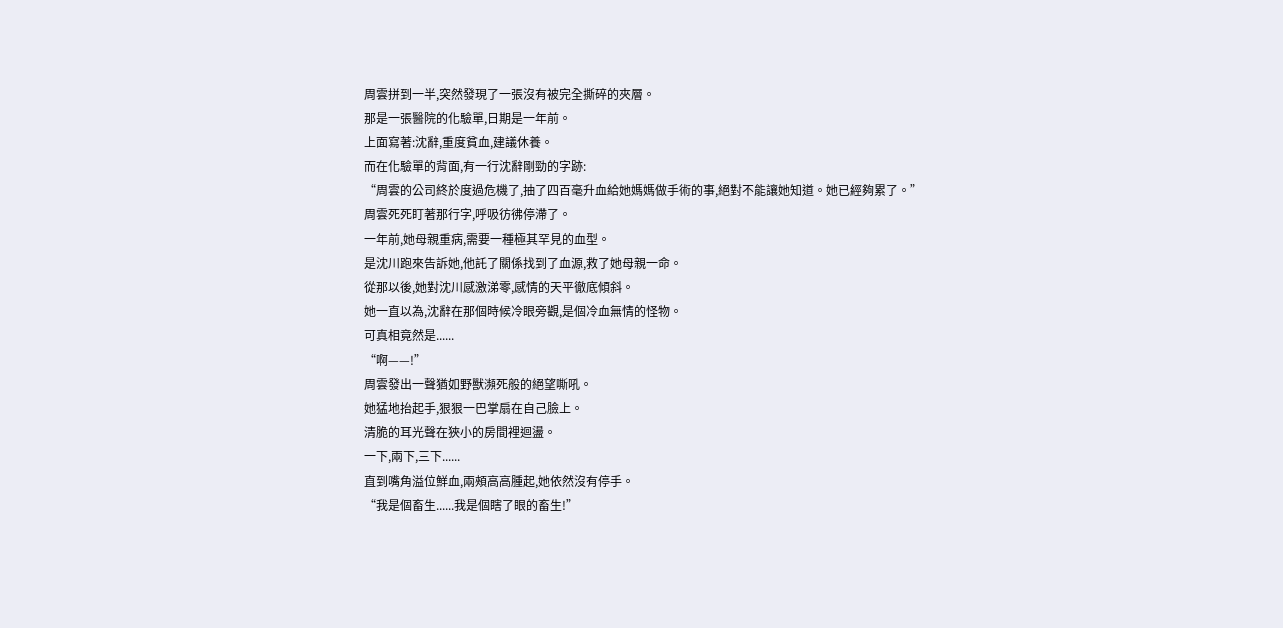周雲拼到一半,突然發現了一張沒有被完全撕碎的夾層。
那是一張醫院的化驗單,日期是一年前。
上面寫著:沈辭,重度貧血,建議休養。
而在化驗單的背面,有一行沈辭剛勁的字跡:
“周雲的公司終於度過危機了,抽了四百毫升血給她媽媽做手術的事,絕對不能讓她知道。她已經夠累了。”
周雲死死盯著那行字,呼吸彷彿停滯了。
一年前,她母親重病,需要一種極其罕見的血型。
是沈川跑來告訴她,他託了關係找到了血源,救了她母親一命。
從那以後,她對沈川感激涕零,感情的天平徹底傾斜。
她一直以為,沈辭在那個時候冷眼旁觀,是個冷血無情的怪物。
可真相竟然是......
“啊——!”
周雲發出一聲猶如野獸瀕死般的絕望嘶吼。
她猛地抬起手,狠狠一巴掌扇在自己臉上。
清脆的耳光聲在狹小的房間裡迴盪。
一下,兩下,三下......
直到嘴角溢位鮮血,兩頰高高腫起,她依然沒有停手。
“我是個畜生......我是個瞎了眼的畜生!”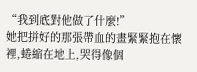“我到底對他做了什麼!”
她把拼好的那張帶血的畫緊緊抱在懷裡,蜷縮在地上,哭得像個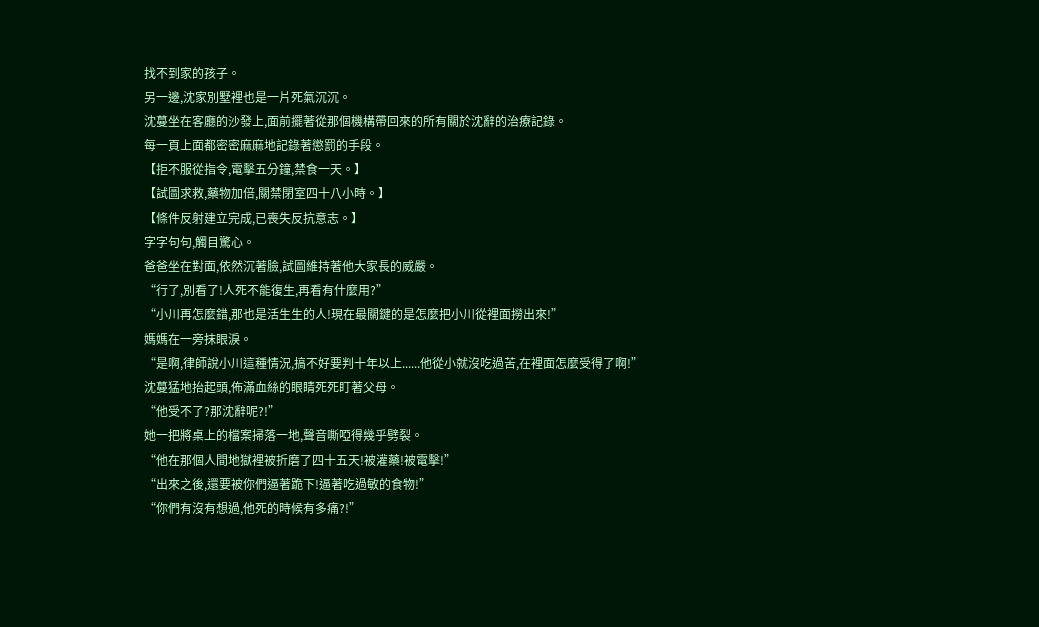找不到家的孩子。
另一邊,沈家別墅裡也是一片死氣沉沉。
沈蔓坐在客廳的沙發上,面前擺著從那個機構帶回來的所有關於沈辭的治療記錄。
每一頁上面都密密麻麻地記錄著懲罰的手段。
【拒不服從指令,電擊五分鐘,禁食一天。】
【試圖求救,藥物加倍,關禁閉室四十八小時。】
【條件反射建立完成,已喪失反抗意志。】
字字句句,觸目驚心。
爸爸坐在對面,依然沉著臉,試圖維持著他大家長的威嚴。
“行了,別看了!人死不能復生,再看有什麼用?”
“小川再怎麼錯,那也是活生生的人!現在最關鍵的是怎麼把小川從裡面撈出來!”
媽媽在一旁抹眼淚。
“是啊,律師說小川這種情況,搞不好要判十年以上......他從小就沒吃過苦,在裡面怎麼受得了啊!”
沈蔓猛地抬起頭,佈滿血絲的眼睛死死盯著父母。
“他受不了?那沈辭呢?!”
她一把將桌上的檔案掃落一地,聲音嘶啞得幾乎劈裂。
“他在那個人間地獄裡被折磨了四十五天!被灌藥!被電擊!”
“出來之後,還要被你們逼著跪下!逼著吃過敏的食物!”
“你們有沒有想過,他死的時候有多痛?!”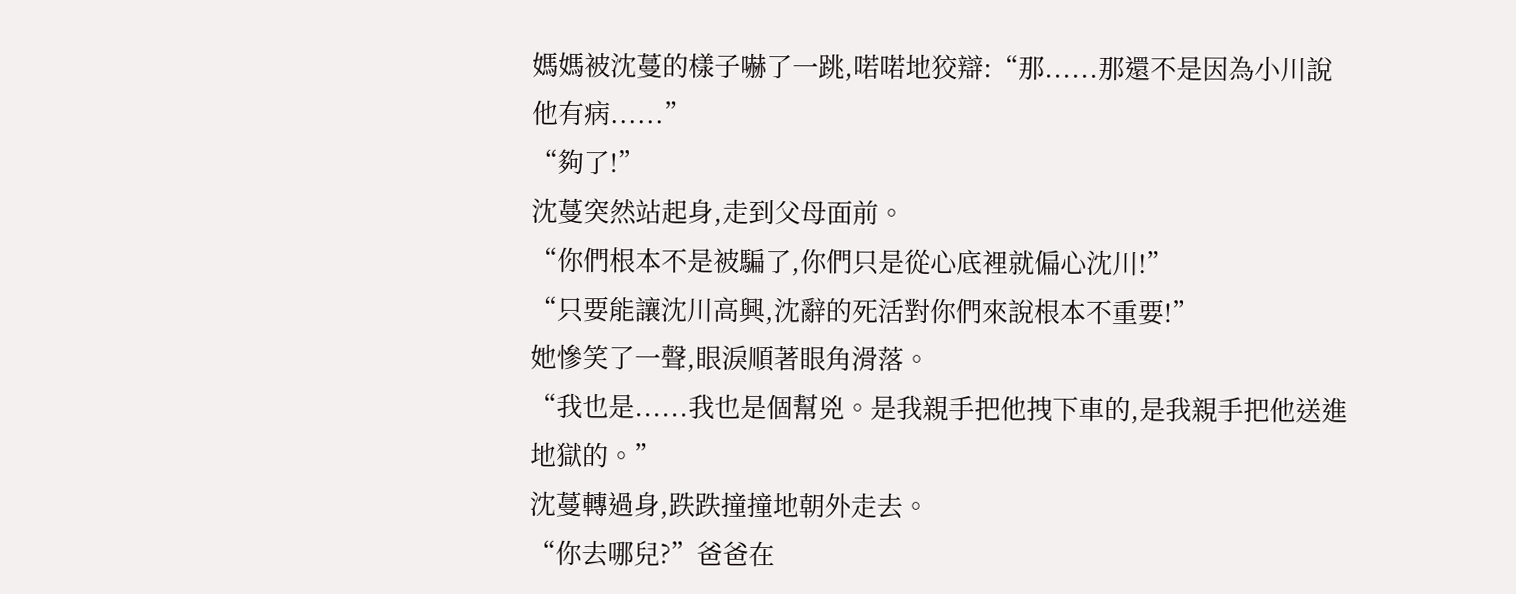媽媽被沈蔓的樣子嚇了一跳,喏喏地狡辯:“那......那還不是因為小川說他有病......”
“夠了!”
沈蔓突然站起身,走到父母面前。
“你們根本不是被騙了,你們只是從心底裡就偏心沈川!”
“只要能讓沈川高興,沈辭的死活對你們來說根本不重要!”
她慘笑了一聲,眼淚順著眼角滑落。
“我也是......我也是個幫兇。是我親手把他拽下車的,是我親手把他送進地獄的。”
沈蔓轉過身,跌跌撞撞地朝外走去。
“你去哪兒?”爸爸在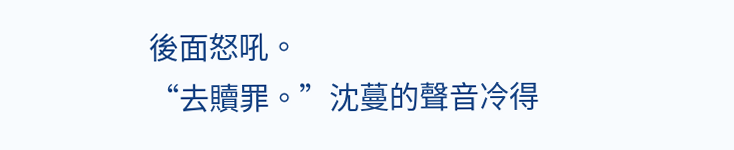後面怒吼。
“去贖罪。”沈蔓的聲音冷得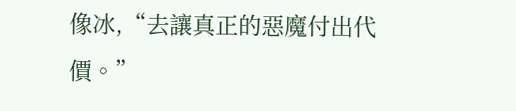像冰,“去讓真正的惡魔付出代價。”